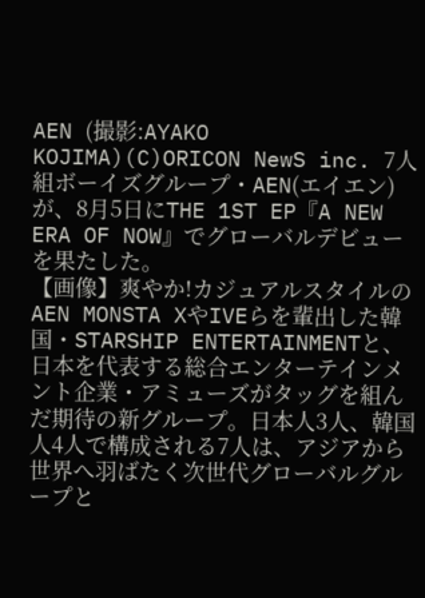AEN (撮影:AYAKO KOJIMA)(C)ORICON NewS inc. 7人組ボーイズグループ・AEN(エイエン)が、8月5日にTHE 1ST EP『A NEW ERA OF NOW』でグローバルデビューを果たした。
【画像】爽やか!カジュアルスタイルのAEN MONSTA XやIVEらを輩出した韓国・STARSHIP ENTERTAINMENTと、日本を代表する総合エンターテインメント企業・アミューズがタッグを組んだ期待の新グループ。日本人3人、韓国人4人で構成される7人は、アジアから世界へ羽ばたく次世代グローバルグループと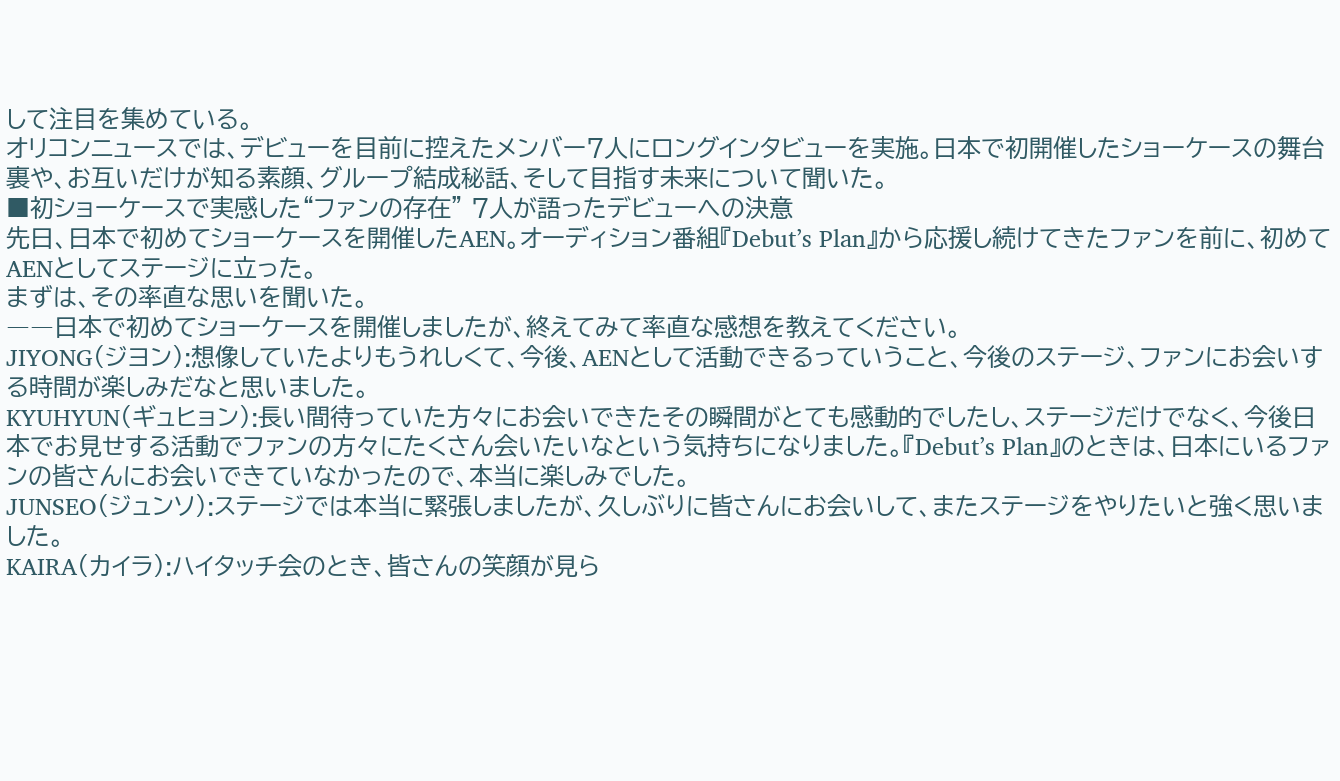して注目を集めている。
オリコンニュースでは、デビューを目前に控えたメンバー7人にロングインタビューを実施。日本で初開催したショーケースの舞台裏や、お互いだけが知る素顔、グループ結成秘話、そして目指す未来について聞いた。
■初ショーケースで実感した“ファンの存在” 7人が語ったデビューへの決意
先日、日本で初めてショーケースを開催したAEN。オーディション番組『Debut’s Plan』から応援し続けてきたファンを前に、初めてAENとしてステージに立った。
まずは、その率直な思いを聞いた。
――日本で初めてショーケースを開催しましたが、終えてみて率直な感想を教えてください。
JIYONG(ジヨン):想像していたよりもうれしくて、今後、AENとして活動できるっていうこと、今後のステージ、ファンにお会いする時間が楽しみだなと思いました。
KYUHYUN(ギュヒョン):長い間待っていた方々にお会いできたその瞬間がとても感動的でしたし、ステージだけでなく、今後日本でお見せする活動でファンの方々にたくさん会いたいなという気持ちになりました。『Debut’s Plan』のときは、日本にいるファンの皆さんにお会いできていなかったので、本当に楽しみでした。
JUNSEO(ジュンソ):ステージでは本当に緊張しましたが、久しぶりに皆さんにお会いして、またステージをやりたいと強く思いました。
KAIRA(カイラ):ハイタッチ会のとき、皆さんの笑顔が見ら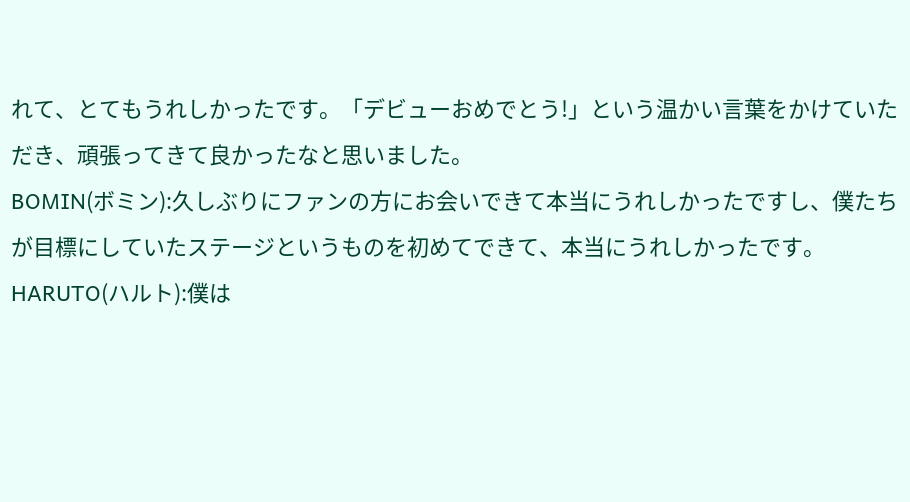れて、とてもうれしかったです。「デビューおめでとう!」という温かい言葉をかけていただき、頑張ってきて良かったなと思いました。
BOMIN(ボミン):久しぶりにファンの方にお会いできて本当にうれしかったですし、僕たちが目標にしていたステージというものを初めてできて、本当にうれしかったです。
HARUTO(ハルト):僕は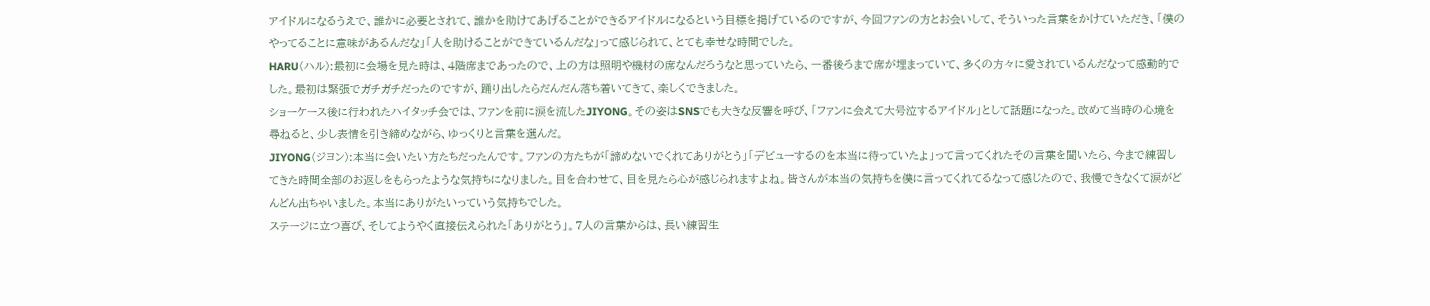アイドルになるうえで、誰かに必要とされて、誰かを助けてあげることができるアイドルになるという目標を掲げているのですが、今回ファンの方とお会いして、そういった言葉をかけていただき、「僕のやってることに意味があるんだな」「人を助けることができているんだな」って感じられて、とても幸せな時間でした。
HARU(ハル):最初に会場を見た時は、4階席まであったので、上の方は照明や機材の席なんだろうなと思っていたら、一番後ろまで席が埋まっていて、多くの方々に愛されているんだなって感動的でした。最初は緊張でガチガチだったのですが、踊り出したらだんだん落ち着いてきて、楽しくできました。
ショーケース後に行われたハイタッチ会では、ファンを前に涙を流したJIYONG。その姿はSNSでも大きな反響を呼び、「ファンに会えて大号泣するアイドル」として話題になった。改めて当時の心境を尋ねると、少し表情を引き締めながら、ゆっくりと言葉を選んだ。
JIYONG(ジヨン):本当に会いたい方たちだったんです。ファンの方たちが「諦めないでくれてありがとう」「デビューするのを本当に待っていたよ」って言ってくれたその言葉を聞いたら、今まで練習してきた時間全部のお返しをもらったような気持ちになりました。目を合わせて、目を見たら心が感じられますよね。皆さんが本当の気持ちを僕に言ってくれてるなって感じたので、我慢できなくて涙がどんどん出ちゃいました。本当にありがたいっていう気持ちでした。
ステージに立つ喜び、そしてようやく直接伝えられた「ありがとう」。7人の言葉からは、長い練習生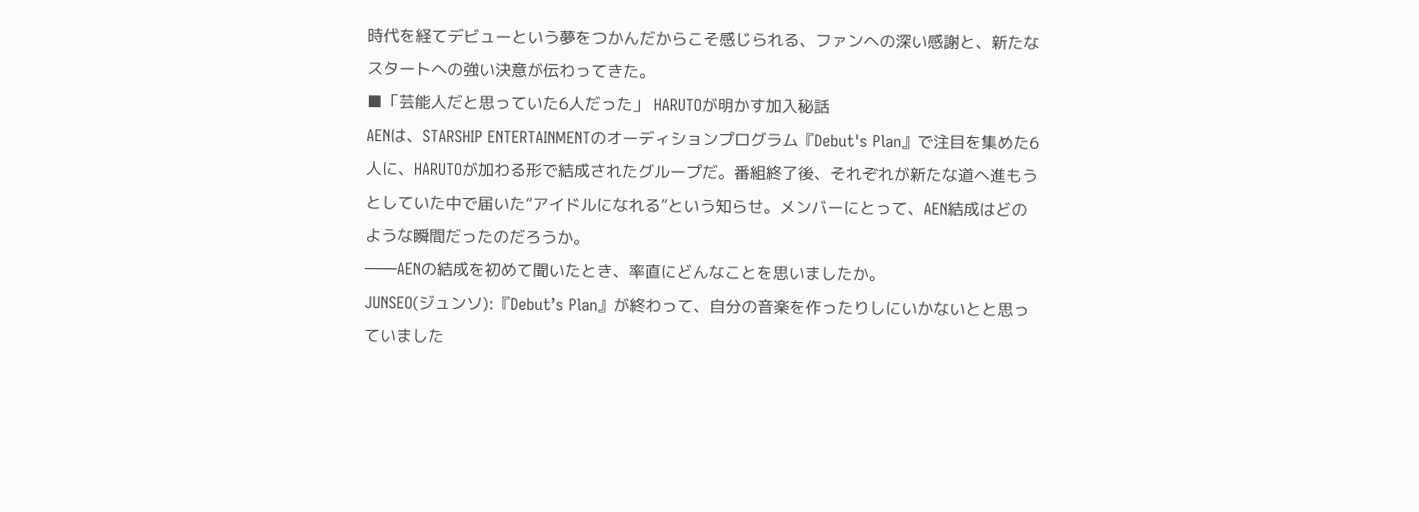時代を経てデビューという夢をつかんだからこそ感じられる、ファンへの深い感謝と、新たなスタートへの強い決意が伝わってきた。
■「芸能人だと思っていた6人だった」 HARUTOが明かす加入秘話
AENは、STARSHIP ENTERTAINMENTのオーディションプログラム『Debut's Plan』で注目を集めた6人に、HARUTOが加わる形で結成されたグループだ。番組終了後、それぞれが新たな道へ進もうとしていた中で届いた“アイドルになれる”という知らせ。メンバーにとって、AEN結成はどのような瞬間だったのだろうか。
――AENの結成を初めて聞いたとき、率直にどんなことを思いましたか。
JUNSEO(ジュンソ):『Debut’s Plan』が終わって、自分の音楽を作ったりしにいかないとと思っていました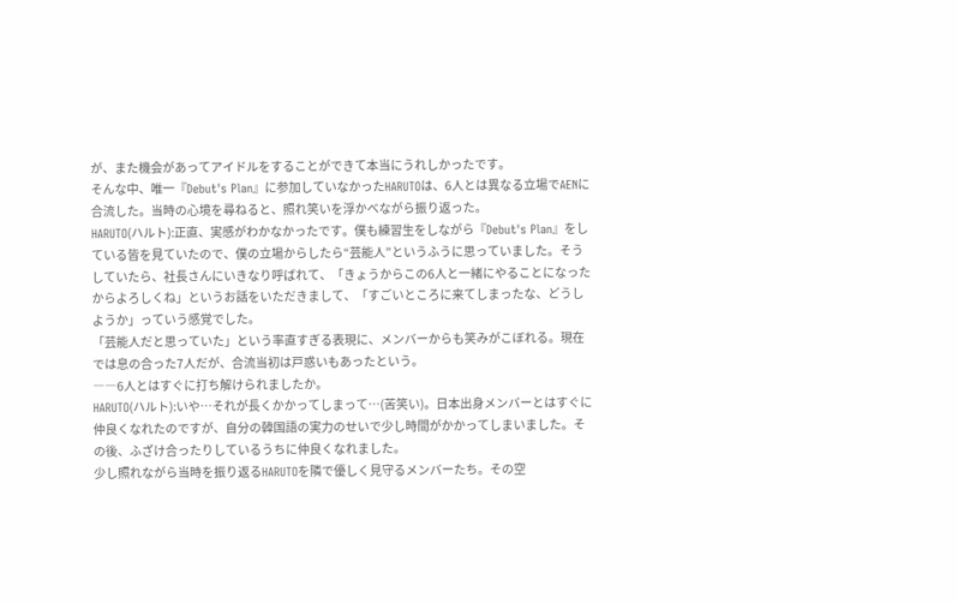が、また機会があってアイドルをすることができて本当にうれしかったです。
そんな中、唯一『Debut's Plan』に参加していなかったHARUTOは、6人とは異なる立場でAENに合流した。当時の心境を尋ねると、照れ笑いを浮かべながら振り返った。
HARUTO(ハルト):正直、実感がわかなかったです。僕も練習生をしながら『Debut's Plan』をしている皆を見ていたので、僕の立場からしたら“芸能人”というふうに思っていました。そうしていたら、社長さんにいきなり呼ばれて、「きょうからこの6人と一緒にやることになったからよろしくね」というお話をいただきまして、「すごいところに来てしまったな、どうしようか」っていう感覚でした。
「芸能人だと思っていた」という率直すぎる表現に、メンバーからも笑みがこぼれる。現在では息の合った7人だが、合流当初は戸惑いもあったという。
――6人とはすぐに打ち解けられましたか。
HARUTO(ハルト):いや…それが長くかかってしまって…(苦笑い)。日本出身メンバーとはすぐに仲良くなれたのですが、自分の韓国語の実力のせいで少し時間がかかってしまいました。その後、ふざけ合ったりしているうちに仲良くなれました。
少し照れながら当時を振り返るHARUTOを隣で優しく見守るメンバーたち。その空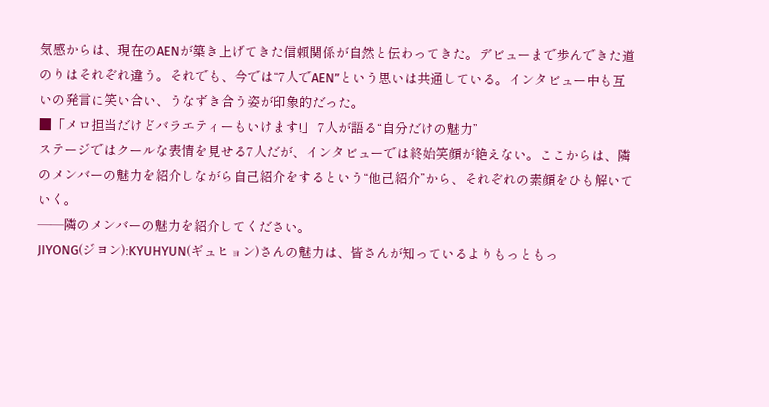気感からは、現在のAENが築き上げてきた信頼関係が自然と伝わってきた。デビューまで歩んできた道のりはそれぞれ違う。それでも、今では“7人でAEN”という思いは共通している。インタビュー中も互いの発言に笑い合い、うなずき合う姿が印象的だった。
■「メロ担当だけどバラエティーもいけます!」 7人が語る“自分だけの魅力”
ステージではクールな表情を見せる7人だが、インタビューでは終始笑顔が絶えない。ここからは、隣のメンバーの魅力を紹介しながら自己紹介をするという“他己紹介”から、それぞれの素顔をひも解いていく。
――隣のメンバーの魅力を紹介してください。
JIYONG(ジヨン):KYUHYUN(ギュヒョン)さんの魅力は、皆さんが知っているよりもっともっ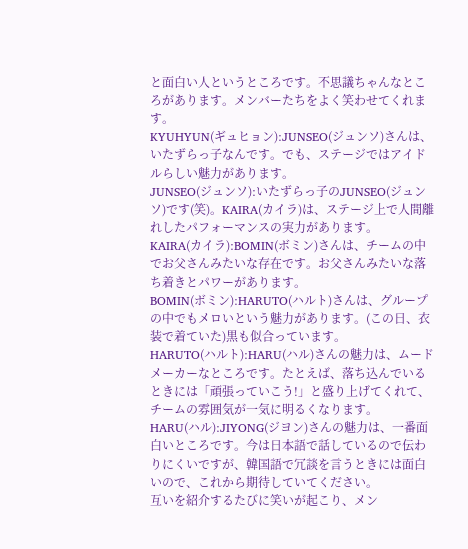と面白い人というところです。不思議ちゃんなところがあります。メンバーたちをよく笑わせてくれます。
KYUHYUN(ギュヒョン):JUNSEO(ジュンソ)さんは、いたずらっ子なんです。でも、ステージではアイドルらしい魅力があります。
JUNSEO(ジュンソ):いたずらっ子のJUNSEO(ジュンソ)です(笑)。KAIRA(カイラ)は、ステージ上で人間離れしたパフォーマンスの実力があります。
KAIRA(カイラ):BOMIN(ボミン)さんは、チームの中でお父さんみたいな存在です。お父さんみたいな落ち着きとパワーがあります。
BOMIN(ボミン):HARUTO(ハルト)さんは、グループの中でもメロいという魅力があります。(この日、衣装で着ていた)黒も似合っています。
HARUTO(ハルト):HARU(ハル)さんの魅力は、ムードメーカーなところです。たとえば、落ち込んでいるときには「頑張っていこう!」と盛り上げてくれて、チームの雰囲気が一気に明るくなります。
HARU(ハル):JIYONG(ジヨン)さんの魅力は、一番面白いところです。今は日本語で話しているので伝わりにくいですが、韓国語で冗談を言うときには面白いので、これから期待していてください。
互いを紹介するたびに笑いが起こり、メン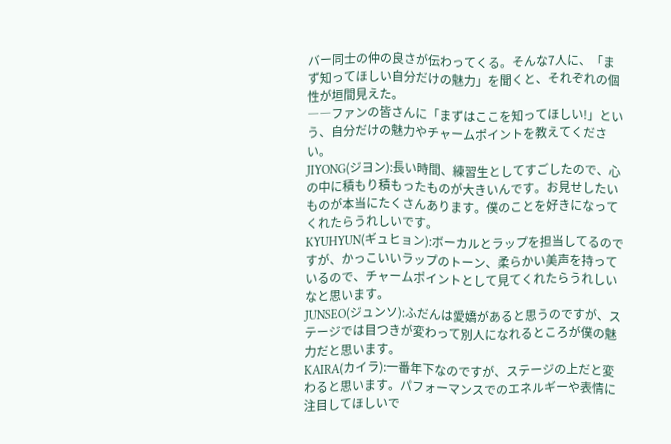バー同士の仲の良さが伝わってくる。そんな7人に、「まず知ってほしい自分だけの魅力」を聞くと、それぞれの個性が垣間見えた。
――ファンの皆さんに「まずはここを知ってほしい!」という、自分だけの魅力やチャームポイントを教えてください。
JIYONG(ジヨン):長い時間、練習生としてすごしたので、心の中に積もり積もったものが大きいんです。お見せしたいものが本当にたくさんあります。僕のことを好きになってくれたらうれしいです。
KYUHYUN(ギュヒョン):ボーカルとラップを担当してるのですが、かっこいいラップのトーン、柔らかい美声を持っているので、チャームポイントとして見てくれたらうれしいなと思います。
JUNSEO(ジュンソ):ふだんは愛嬌があると思うのですが、ステージでは目つきが変わって別人になれるところが僕の魅力だと思います。
KAIRA(カイラ):一番年下なのですが、ステージの上だと変わると思います。パフォーマンスでのエネルギーや表情に注目してほしいで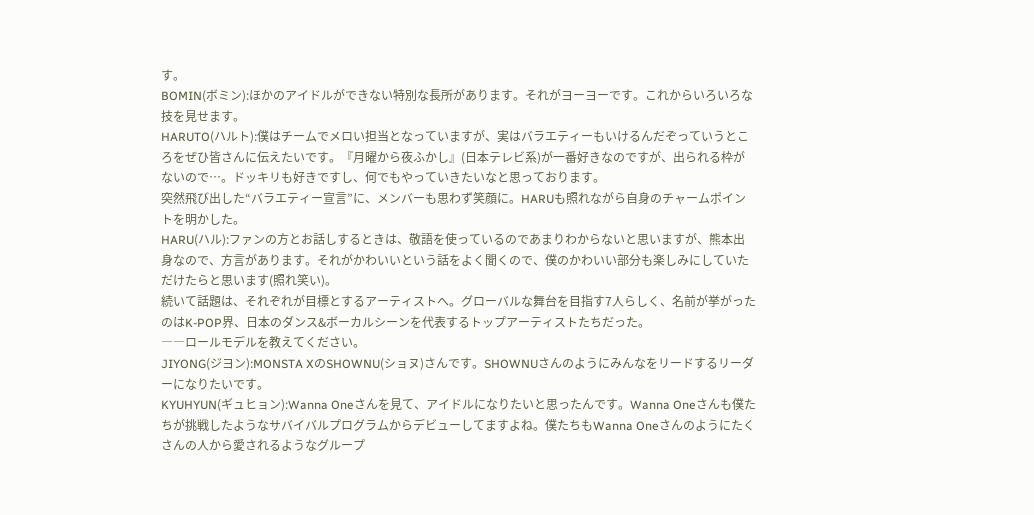す。
BOMIN(ボミン):ほかのアイドルができない特別な長所があります。それがヨーヨーです。これからいろいろな技を見せます。
HARUTO(ハルト):僕はチームでメロい担当となっていますが、実はバラエティーもいけるんだぞっていうところをぜひ皆さんに伝えたいです。『月曜から夜ふかし』(日本テレビ系)が一番好きなのですが、出られる枠がないので…。ドッキリも好きですし、何でもやっていきたいなと思っております。
突然飛び出した“バラエティー宣言”に、メンバーも思わず笑顔に。HARUも照れながら自身のチャームポイントを明かした。
HARU(ハル):ファンの方とお話しするときは、敬語を使っているのであまりわからないと思いますが、熊本出身なので、方言があります。それがかわいいという話をよく聞くので、僕のかわいい部分も楽しみにしていただけたらと思います(照れ笑い)。
続いて話題は、それぞれが目標とするアーティストへ。グローバルな舞台を目指す7人らしく、名前が挙がったのはK-POP界、日本のダンス&ボーカルシーンを代表するトップアーティストたちだった。
――ロールモデルを教えてください。
JIYONG(ジヨン):MONSTA XのSHOWNU(ショヌ)さんです。SHOWNUさんのようにみんなをリードするリーダーになりたいです。
KYUHYUN(ギュヒョン):Wanna Oneさんを見て、アイドルになりたいと思ったんです。Wanna Oneさんも僕たちが挑戦したようなサバイバルプログラムからデビューしてますよね。僕たちもWanna Oneさんのようにたくさんの人から愛されるようなグループ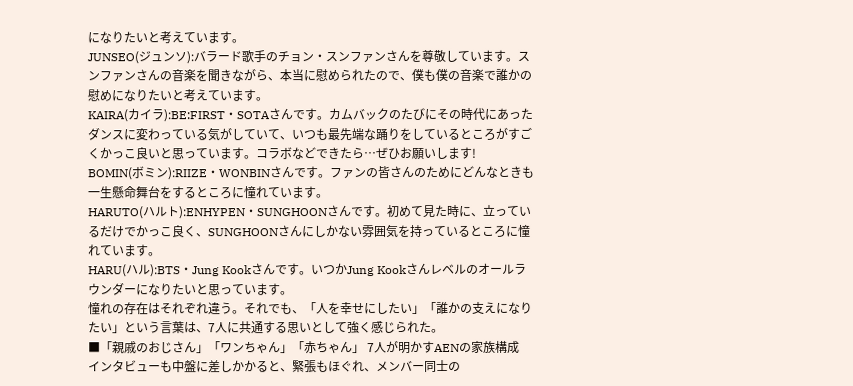になりたいと考えています。
JUNSEO(ジュンソ):バラード歌手のチョン・スンファンさんを尊敬しています。スンファンさんの音楽を聞きながら、本当に慰められたので、僕も僕の音楽で誰かの慰めになりたいと考えています。
KAIRA(カイラ):BE:FIRST・SOTAさんです。カムバックのたびにその時代にあったダンスに変わっている気がしていて、いつも最先端な踊りをしているところがすごくかっこ良いと思っています。コラボなどできたら…ぜひお願いします!
BOMIN(ボミン):RIIZE・WONBINさんです。ファンの皆さんのためにどんなときも一生懸命舞台をするところに憧れています。
HARUTO(ハルト):ENHYPEN・SUNGHOONさんです。初めて見た時に、立っているだけでかっこ良く、SUNGHOONさんにしかない雰囲気を持っているところに憧れています。
HARU(ハル):BTS・Jung Kookさんです。いつかJung Kookさんレベルのオールラウンダーになりたいと思っています。
憧れの存在はそれぞれ違う。それでも、「人を幸せにしたい」「誰かの支えになりたい」という言葉は、7人に共通する思いとして強く感じられた。
■「親戚のおじさん」「ワンちゃん」「赤ちゃん」 7人が明かすAENの家族構成
インタビューも中盤に差しかかると、緊張もほぐれ、メンバー同士の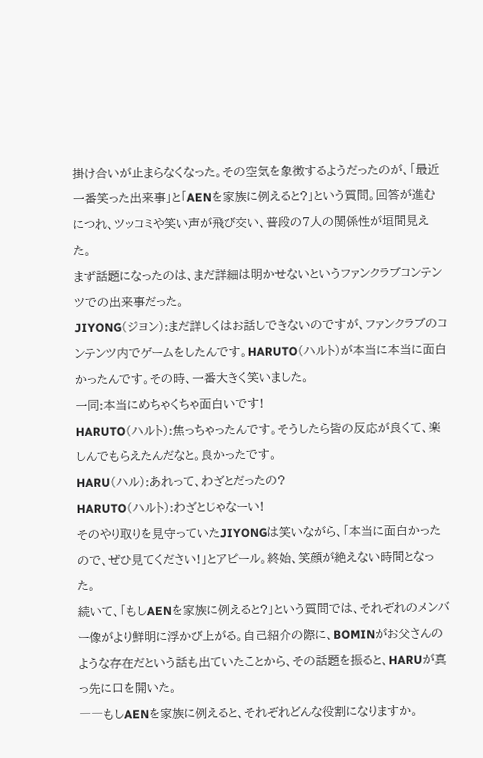掛け合いが止まらなくなった。その空気を象徴するようだったのが、「最近一番笑った出来事」と「AENを家族に例えると?」という質問。回答が進むにつれ、ツッコミや笑い声が飛び交い、普段の7人の関係性が垣間見えた。
まず話題になったのは、まだ詳細は明かせないというファンクラブコンテンツでの出来事だった。
JIYONG(ジヨン):まだ詳しくはお話しできないのですが、ファンクラブのコンテンツ内でゲームをしたんです。HARUTO(ハルト)が本当に本当に面白かったんです。その時、一番大きく笑いました。
一同:本当にめちゃくちゃ面白いです!
HARUTO(ハルト):焦っちゃったんです。そうしたら皆の反応が良くて、楽しんでもらえたんだなと。良かったです。
HARU(ハル):あれって、わざとだったの?
HARUTO(ハルト):わざとじゃなーい!
そのやり取りを見守っていたJIYONGは笑いながら、「本当に面白かったので、ぜひ見てください!」とアピール。終始、笑顔が絶えない時間となった。
続いて、「もしAENを家族に例えると?」という質問では、それぞれのメンバー像がより鮮明に浮かび上がる。自己紹介の際に、BOMINがお父さんのような存在だという話も出ていたことから、その話題を振ると、HARUが真っ先に口を開いた。
――もしAENを家族に例えると、それぞれどんな役割になりますか。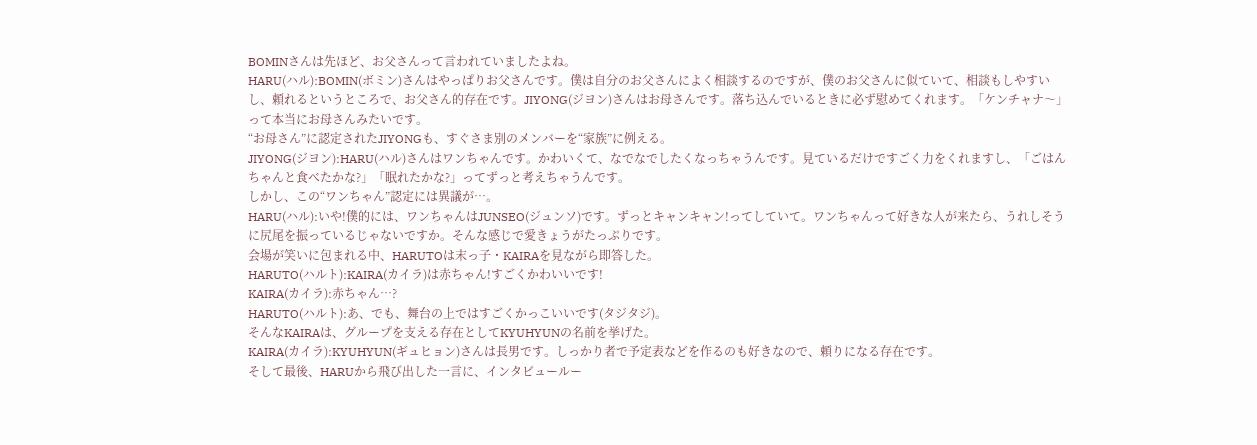BOMINさんは先ほど、お父さんって言われていましたよね。
HARU(ハル):BOMIN(ボミン)さんはやっぱりお父さんです。僕は自分のお父さんによく相談するのですが、僕のお父さんに似ていて、相談もしやすいし、頼れるというところで、お父さん的存在です。JIYONG(ジヨン)さんはお母さんです。落ち込んでいるときに必ず慰めてくれます。「ケンチャナ〜」って本当にお母さんみたいです。
“お母さん”に認定されたJIYONGも、すぐさま別のメンバーを“家族”に例える。
JIYONG(ジヨン):HARU(ハル)さんはワンちゃんです。かわいくて、なでなでしたくなっちゃうんです。見ているだけですごく力をくれますし、「ごはんちゃんと食べたかな?」「眠れたかな?」ってずっと考えちゃうんです。
しかし、この“ワンちゃん”認定には異議が…。
HARU(ハル):いや!僕的には、ワンちゃんはJUNSEO(ジュンソ)です。ずっとキャンキャン!ってしていて。ワンちゃんって好きな人が来たら、うれしそうに尻尾を振っているじゃないですか。そんな感じで愛きょうがたっぷりです。
会場が笑いに包まれる中、HARUTOは末っ子・KAIRAを見ながら即答した。
HARUTO(ハルト):KAIRA(カイラ)は赤ちゃん!すごくかわいいです!
KAIRA(カイラ):赤ちゃん…?
HARUTO(ハルト):あ、でも、舞台の上ではすごくかっこいいです(タジタジ)。
そんなKAIRAは、グループを支える存在としてKYUHYUNの名前を挙げた。
KAIRA(カイラ):KYUHYUN(ギュヒョン)さんは長男です。しっかり者で予定表などを作るのも好きなので、頼りになる存在です。
そして最後、HARUから飛び出した一言に、インタビュールー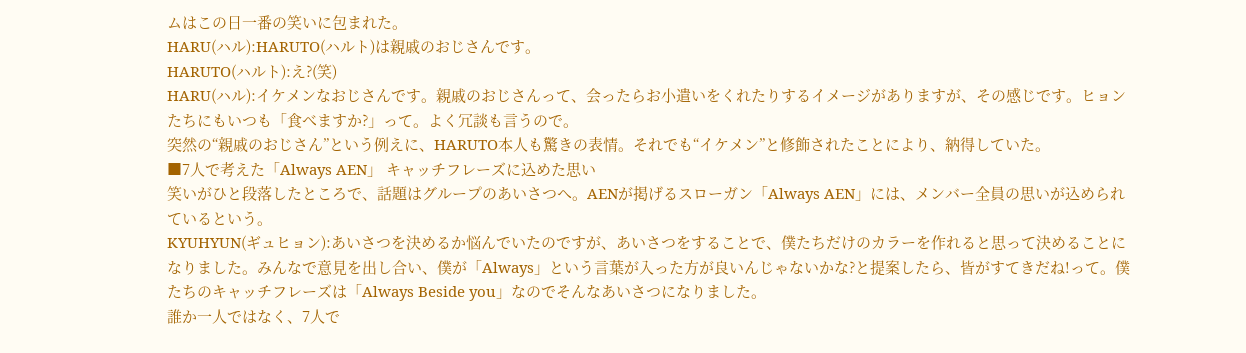ムはこの日一番の笑いに包まれた。
HARU(ハル):HARUTO(ハルト)は親戚のおじさんです。
HARUTO(ハルト):え?(笑)
HARU(ハル):イケメンなおじさんです。親戚のおじさんって、会ったらお小遣いをくれたりするイメージがありますが、その感じです。ヒョンたちにもいつも「食べますか?」って。よく冗談も言うので。
突然の“親戚のおじさん”という例えに、HARUTO本人も驚きの表情。それでも“イケメン”と修飾されたことにより、納得していた。
■7人で考えた「Always AEN」 キャッチフレーズに込めた思い
笑いがひと段落したところで、話題はグループのあいさつへ。AENが掲げるスローガン「Always AEN」には、メンバー全員の思いが込められているという。
KYUHYUN(ギュヒョン):あいさつを決めるか悩んでいたのですが、あいさつをすることで、僕たちだけのカラーを作れると思って決めることになりました。みんなで意見を出し合い、僕が「Always」という言葉が入った方が良いんじゃないかな?と提案したら、皆がすてきだね!って。僕たちのキャッチフレーズは「Always Beside you」なのでそんなあいさつになりました。
誰か一人ではなく、7人で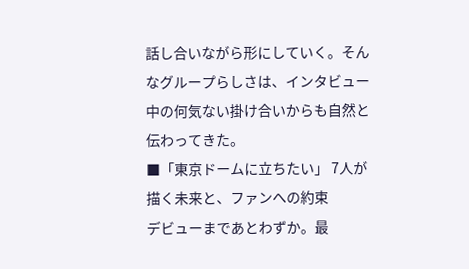話し合いながら形にしていく。そんなグループらしさは、インタビュー中の何気ない掛け合いからも自然と伝わってきた。
■「東京ドームに立ちたい」 7人が描く未来と、ファンへの約束
デビューまであとわずか。最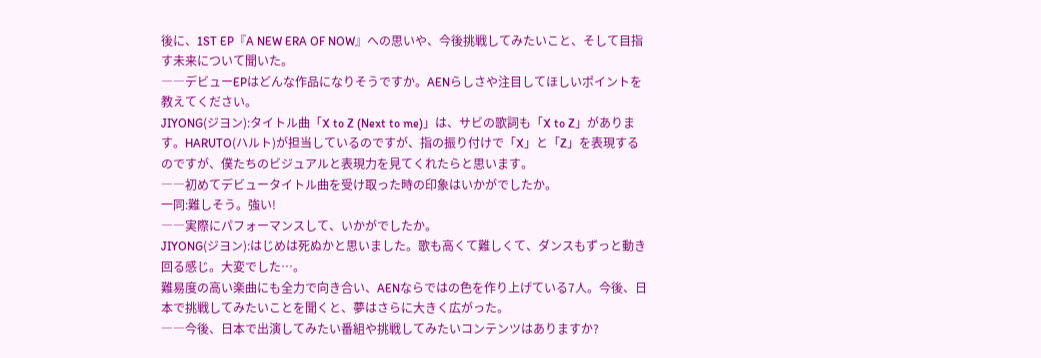後に、1ST EP『A NEW ERA OF NOW』への思いや、今後挑戦してみたいこと、そして目指す未来について聞いた。
――デビューEPはどんな作品になりそうですか。AENらしさや注目してほしいポイントを教えてください。
JIYONG(ジヨン):タイトル曲「X to Z (Next to me)」は、サビの歌詞も「X to Z」があります。HARUTO(ハルト)が担当しているのですが、指の振り付けで「X」と「Z」を表現するのですが、僕たちのビジュアルと表現力を見てくれたらと思います。
――初めてデビュータイトル曲を受け取った時の印象はいかがでしたか。
一同:難しそう。強い!
――実際にパフォーマンスして、いかがでしたか。
JIYONG(ジヨン):はじめは死ぬかと思いました。歌も高くて難しくて、ダンスもずっと動き回る感じ。大変でした…。
難易度の高い楽曲にも全力で向き合い、AENならではの色を作り上げている7人。今後、日本で挑戦してみたいことを聞くと、夢はさらに大きく広がった。
――今後、日本で出演してみたい番組や挑戦してみたいコンテンツはありますか?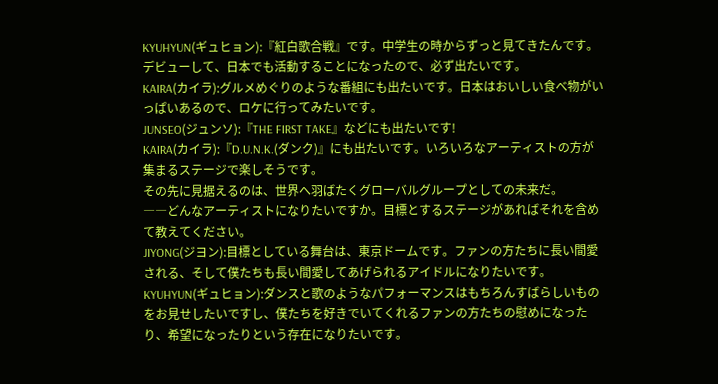KYUHYUN(ギュヒョン):『紅白歌合戦』です。中学生の時からずっと見てきたんです。デビューして、日本でも活動することになったので、必ず出たいです。
KAIRA(カイラ):グルメめぐりのような番組にも出たいです。日本はおいしい食べ物がいっぱいあるので、ロケに行ってみたいです。
JUNSEO(ジュンソ):『THE FIRST TAKE』などにも出たいです!
KAIRA(カイラ):『D.U.N.K.(ダンク)』にも出たいです。いろいろなアーティストの方が集まるステージで楽しそうです。
その先に見据えるのは、世界へ羽ばたくグローバルグループとしての未来だ。
――どんなアーティストになりたいですか。目標とするステージがあればそれを含めて教えてください。
JIYONG(ジヨン):目標としている舞台は、東京ドームです。ファンの方たちに長い間愛される、そして僕たちも長い間愛してあげられるアイドルになりたいです。
KYUHYUN(ギュヒョン):ダンスと歌のようなパフォーマンスはもちろんすばらしいものをお見せしたいですし、僕たちを好きでいてくれるファンの方たちの慰めになったり、希望になったりという存在になりたいです。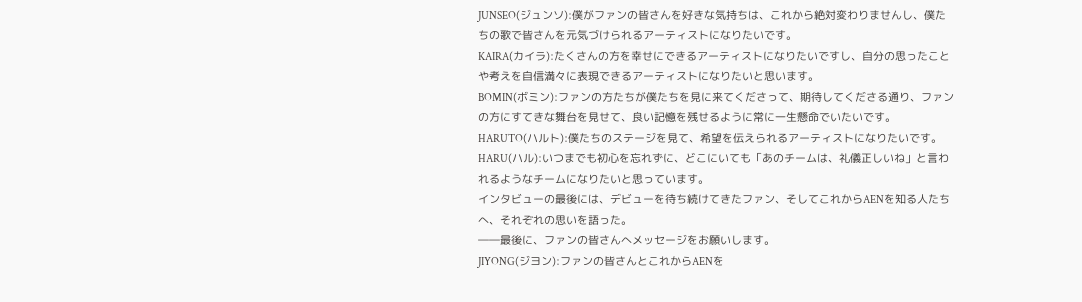JUNSEO(ジュンソ):僕がファンの皆さんを好きな気持ちは、これから絶対変わりませんし、僕たちの歌で皆さんを元気づけられるアーティストになりたいです。
KAIRA(カイラ):たくさんの方を幸せにできるアーティストになりたいですし、自分の思ったことや考えを自信満々に表現できるアーティストになりたいと思います。
BOMIN(ボミン):ファンの方たちが僕たちを見に来てくださって、期待してくださる通り、ファンの方にすてきな舞台を見せて、良い記憶を残せるように常に一生懸命でいたいです。
HARUTO(ハルト):僕たちのステージを見て、希望を伝えられるアーティストになりたいです。
HARU(ハル):いつまでも初心を忘れずに、どこにいても「あのチームは、礼儀正しいね」と言われるようなチームになりたいと思っています。
インタビューの最後には、デビューを待ち続けてきたファン、そしてこれからAENを知る人たちへ、それぞれの思いを語った。
――最後に、ファンの皆さんへメッセージをお願いします。
JIYONG(ジヨン):ファンの皆さんとこれからAENを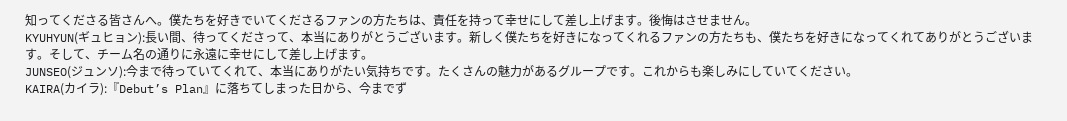知ってくださる皆さんへ。僕たちを好きでいてくださるファンの方たちは、責任を持って幸せにして差し上げます。後悔はさせません。
KYUHYUN(ギュヒョン):長い間、待ってくださって、本当にありがとうございます。新しく僕たちを好きになってくれるファンの方たちも、僕たちを好きになってくれてありがとうございます。そして、チーム名の通りに永遠に幸せにして差し上げます。
JUNSEO(ジュンソ):今まで待っていてくれて、本当にありがたい気持ちです。たくさんの魅力があるグループです。これからも楽しみにしていてください。
KAIRA(カイラ):『Debut’s Plan』に落ちてしまった日から、今までず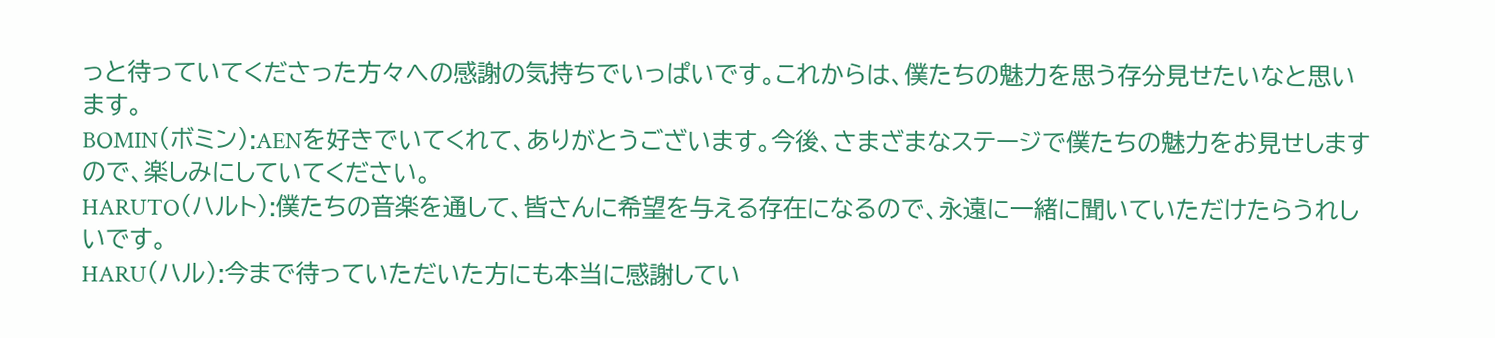っと待っていてくださった方々への感謝の気持ちでいっぱいです。これからは、僕たちの魅力を思う存分見せたいなと思います。
BOMIN(ボミン):AENを好きでいてくれて、ありがとうございます。今後、さまざまなステージで僕たちの魅力をお見せしますので、楽しみにしていてください。
HARUTO(ハルト):僕たちの音楽を通して、皆さんに希望を与える存在になるので、永遠に一緒に聞いていただけたらうれしいです。
HARU(ハル):今まで待っていただいた方にも本当に感謝してい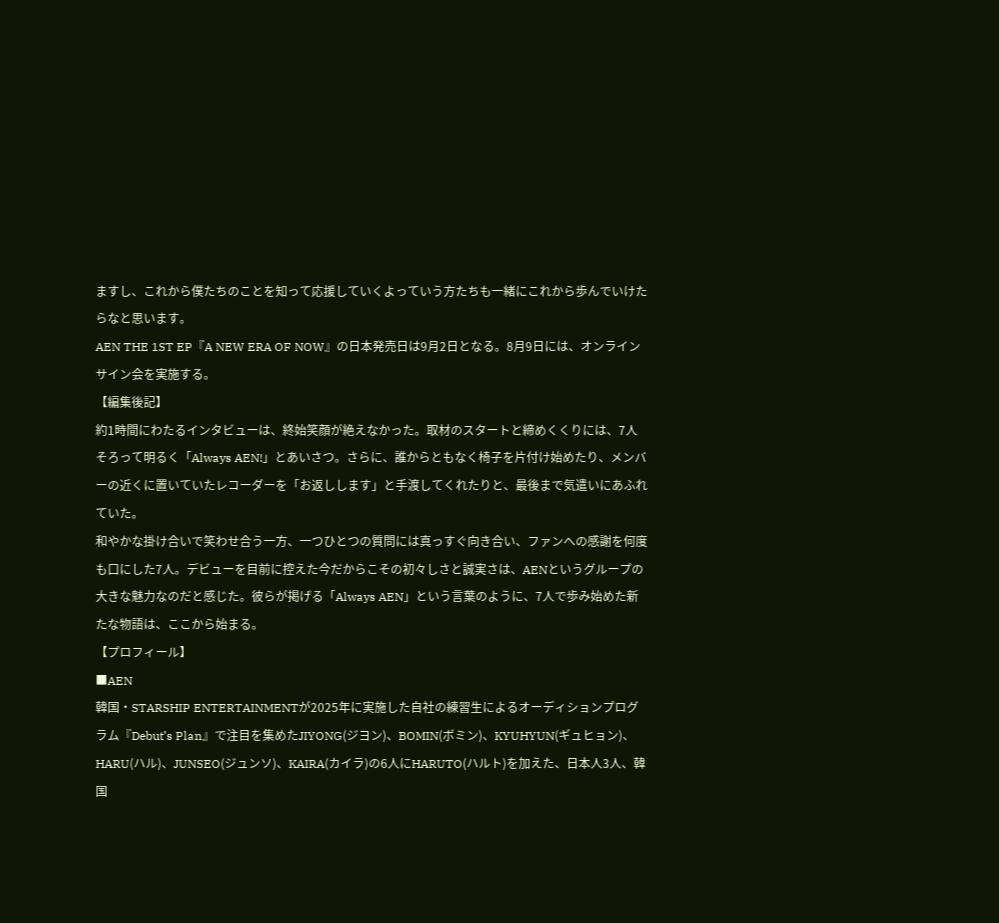ますし、これから僕たちのことを知って応援していくよっていう方たちも一緒にこれから歩んでいけたらなと思います。
AEN THE 1ST EP『A NEW ERA OF NOW』の日本発売日は9月2日となる。8月9日には、オンラインサイン会を実施する。
【編集後記】
約1時間にわたるインタビューは、終始笑顔が絶えなかった。取材のスタートと締めくくりには、7人そろって明るく「Always AEN!」とあいさつ。さらに、誰からともなく椅子を片付け始めたり、メンバーの近くに置いていたレコーダーを「お返しします」と手渡してくれたりと、最後まで気遣いにあふれていた。
和やかな掛け合いで笑わせ合う一方、一つひとつの質問には真っすぐ向き合い、ファンへの感謝を何度も口にした7人。デビューを目前に控えた今だからこその初々しさと誠実さは、AENというグループの大きな魅力なのだと感じた。彼らが掲げる「Always AEN」という言葉のように、7人で歩み始めた新たな物語は、ここから始まる。
【プロフィール】
■AEN
韓国・STARSHIP ENTERTAINMENTが2025年に実施した自社の練習生によるオーディションプログラム『Debut’s Plan』で注目を集めたJIYONG(ジヨン)、BOMIN(ボミン)、KYUHYUN(ギュヒョン)、HARU(ハル)、JUNSEO(ジュンソ)、KAIRA(カイラ)の6人にHARUTO(ハルト)を加えた、日本人3人、韓国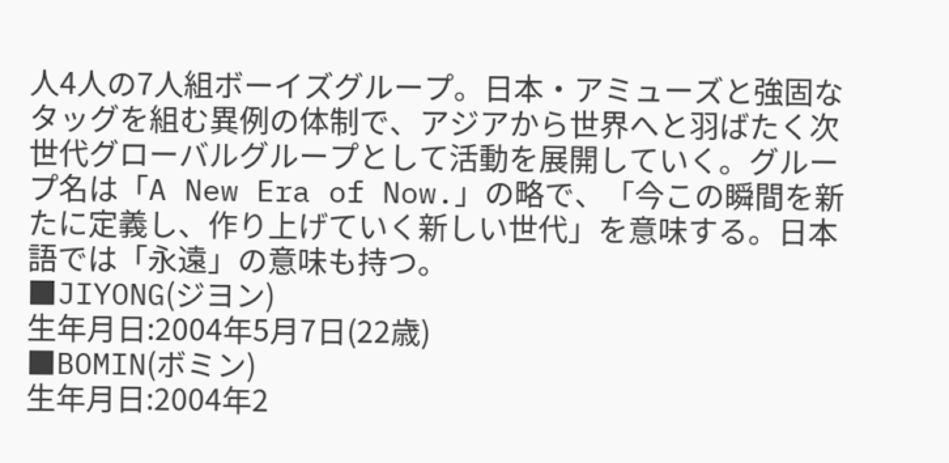人4人の7人組ボーイズグループ。日本・アミューズと強固なタッグを組む異例の体制で、アジアから世界へと羽ばたく次世代グローバルグループとして活動を展開していく。グループ名は「A New Era of Now.」の略で、「今この瞬間を新たに定義し、作り上げていく新しい世代」を意味する。日本語では「永遠」の意味も持つ。
■JIYONG(ジヨン)
生年月日:2004年5月7日(22歳)
■BOMIN(ボミン)
生年月日:2004年2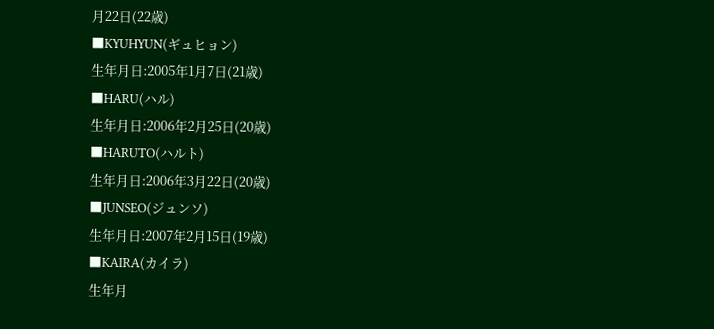月22日(22歳)
■KYUHYUN(ギュヒョン)
生年月日:2005年1月7日(21歳)
■HARU(ハル)
生年月日:2006年2月25日(20歳)
■HARUTO(ハルト)
生年月日:2006年3月22日(20歳)
■JUNSEO(ジュンソ)
生年月日:2007年2月15日(19歳)
■KAIRA(カイラ)
生年月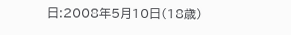日:2008年5月10日(18歳)